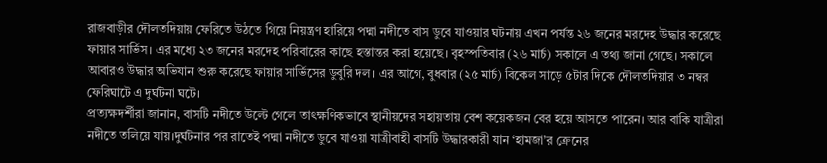রাজবাড়ীর দৌলতদিয়ায় ফেরিতে উঠতে গিয়ে নিয়ন্ত্রণ হারিয়ে পদ্মা নদীতে বাস ডুবে যাওয়ার ঘটনায় এখন পর্যন্ত ২৬ জনের মরদেহ উদ্ধার করেছে ফায়ার সার্ভিস। এর মধ্যে ২৩ জনের মরদেহ পরিবারের কাছে হস্তান্তর করা হয়েছে। বৃহস্পতিবার (২৬ মার্চ) সকালে এ তথ্য জানা গেছে। সকালে আবারও উদ্ধার অভিযান শুরু করেছে ফায়ার সার্ভিসের ডুবুরি দল। এর আগে, বুধবার (২৫ মার্চ) বিকেল সাড়ে ৫টার দিকে দৌলতদিয়ার ৩ নম্বর ফেরিঘাটে এ দুর্ঘটনা ঘটে।
প্রত্যক্ষদর্শীরা জানান, বাসটি নদীতে উল্টে গেলে তাৎক্ষণিকভাবে স্থানীয়দের সহায়তায় বেশ কয়েকজন বের হয়ে আসতে পারেন। আর বাকি যাত্রীরা নদীতে তলিয়ে যায়।দুর্ঘটনার পর রাতেই পদ্মা নদীতে ডুবে যাওয়া যাত্রীবাহী বাসটি উদ্ধারকারী যান ‘হামজা’র ক্রেনের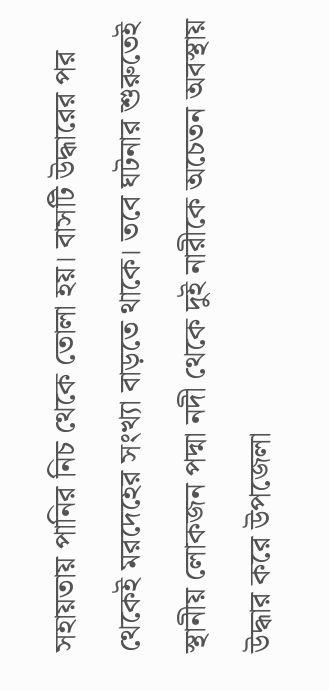সহায়তায় পানির নিচ থেকে তোলা হয়। বাসটি উদ্ধারের পর থেকেই মরদেহের সংখ্যা বাড়তে থাকে। তবে ঘটনার শুরুতেই স্থানীয় লোকজন পদ্মা নদী থেকে দুই নারীকে অচেতন অবস্থায় উদ্ধার করে উপজেলা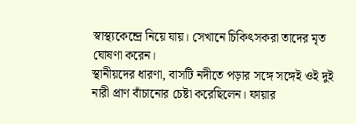স্বাস্থ্যকেন্দ্রে নিয়ে যায়। সেখানে চিকিৎসকরা তাদের মৃত ঘোষণা করেন।
স্থানীয়দের ধারণা, বাসটি নদীতে পড়ার সঙ্গে সঙ্গেই ওই দুই নারী প্রাণ বাঁচানোর চেষ্টা করেছিলেন। ফায়ার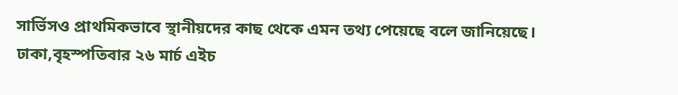সার্ভিসও প্রাথমিকভাবে স্থানীয়দের কাছ থেকে এমন তথ্য পেয়েছে বলে জানিয়েছে।
ঢাকা,বৃহস্পতিবার ২৬ মার্চ এইচ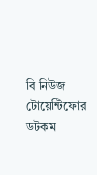বি নিউজ টোয়েন্টিফোর ডটকম